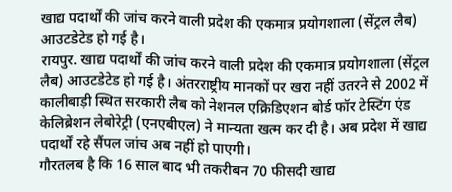खाद्य पदार्थों की जांच करने वाली प्रदेश की एकमात्र प्रयोगशाला (सेंट्रल लैब) आउटडेटेड हो गई है।
रायपुर. खाद्य पदार्थों की जांच करने वाली प्रदेश की एकमात्र प्रयोगशाला (सेंट्रल लैब) आउटडेटेड हो गई है। अंतरराष्ट्रीय मानकों पर खरा नहीं उतरने से 2002 में कालीबाड़ी स्थित सरकारी लैब को नेशनल एक्रिडिएशन बोर्ड फॉर टेस्टिंग एंड केलिब्रेशन लेबोरेट्री (एनएबीएल) ने मान्यता खत्म कर दी है। अब प्रदेश में खाद्य पदार्थों रहे सैंपल जांच अब नहीं हो पाएगी।
गौरतलब है कि 16 साल बाद भी तकरीबन 70 फीसदी खाद्य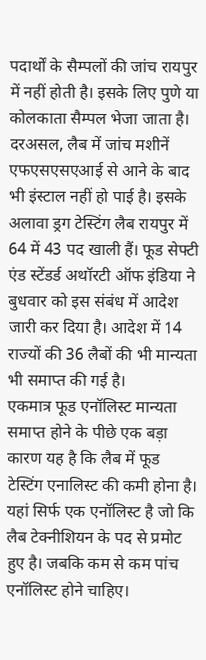पदार्थों के सैम्पलों की जांच रायपुर में नहीं होती है। इसके लिए पुणे या कोलकाता सैम्पल भेजा जाता है। दरअसल, लैब में जांच मशीनें एफएसएसएआई से आने के बाद भी इंस्टाल नहीं हो पाई है। इसके अलावा ड्रग टेस्टिंग लैब रायपुर में 64 में 43 पद खाली हैं। फूड सेफ्टी एंड स्टेंडर्ड अथॉरटी ऑफ इंडिया ने बुधवार को इस संबंध में आदेश जारी कर दिया है। आदेश में 14 राज्यों की 36 लैबों की भी मान्यता भी समाप्त की गई है।
एकमात्र फूड एनॉलिस्ट मान्यता समाप्त होने के पीछे एक बड़ा कारण यह है कि लैब में फूड टेस्टिंग एनालिस्ट की कमी होना है। यहां सिर्फ एक एनॉलिस्ट है जो कि लैब टेक्नीशियन के पद से प्रमोट हुए है। जबकि कम से कम पांच एनॉलिस्ट होने चाहिए।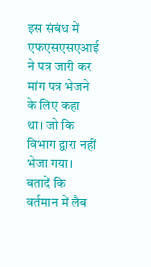इस संबंध में एफएसएसएआई ने पत्र जारी कर मांग पत्र भेजने के लिए कहा था। जो कि विभाग द्वारा नहीं भेजा गया। बतादें कि वर्तमान में लैब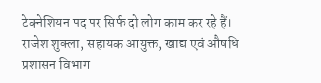टेक्नेशियन पद पर सिर्फ दो लोग काम कर रहे हैं।
राजेश शुक्ला, सहायक आयुक्त, खाद्य एवं औषधि प्रशासन विभाग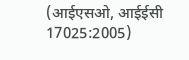(आईएसओ, आईईसी 17025:2005)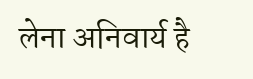लेना अनिवार्य है